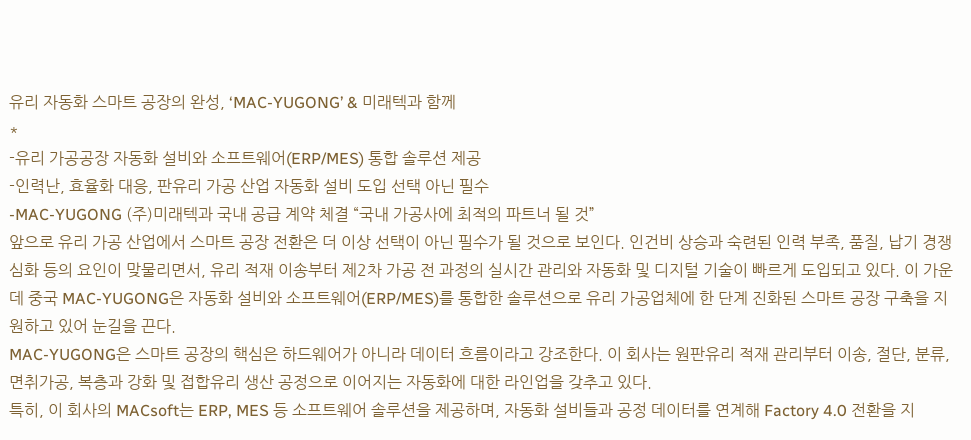유리 자동화 스마트 공장의 완성, ‘MAC-YUGONG’ & 미래텍과 함께
*
-유리 가공공장 자동화 설비와 소프트웨어(ERP/MES) 통합 솔루션 제공
-인력난, 효율화 대응, 판유리 가공 산업 자동화 설비 도입 선택 아닌 필수
-MAC-YUGONG (주)미래텍과 국내 공급 계약 체결 “국내 가공사에 최적의 파트너 될 것”
앞으로 유리 가공 산업에서 스마트 공장 전환은 더 이상 선택이 아닌 필수가 될 것으로 보인다. 인건비 상승과 숙련된 인력 부족, 품질, 납기 경쟁 심화 등의 요인이 맞물리면서, 유리 적재 이송부터 제2차 가공 전 과정의 실시간 관리와 자동화 및 디지털 기술이 빠르게 도입되고 있다. 이 가운데 중국 MAC-YUGONG은 자동화 설비와 소프트웨어(ERP/MES)를 통합한 솔루션으로 유리 가공업체에 한 단계 진화된 스마트 공장 구축을 지원하고 있어 눈길을 끈다.
MAC-YUGONG은 스마트 공장의 핵심은 하드웨어가 아니라 데이터 흐름이라고 강조한다. 이 회사는 원판유리 적재 관리부터 이송, 절단, 분류, 면취가공, 복층과 강화 및 접합유리 생산 공정으로 이어지는 자동화에 대한 라인업을 갖추고 있다.
특히, 이 회사의 MACsoft는 ERP, MES 등 소프트웨어 솔루션을 제공하며, 자동화 설비들과 공정 데이터를 연계해 Factory 4.0 전환을 지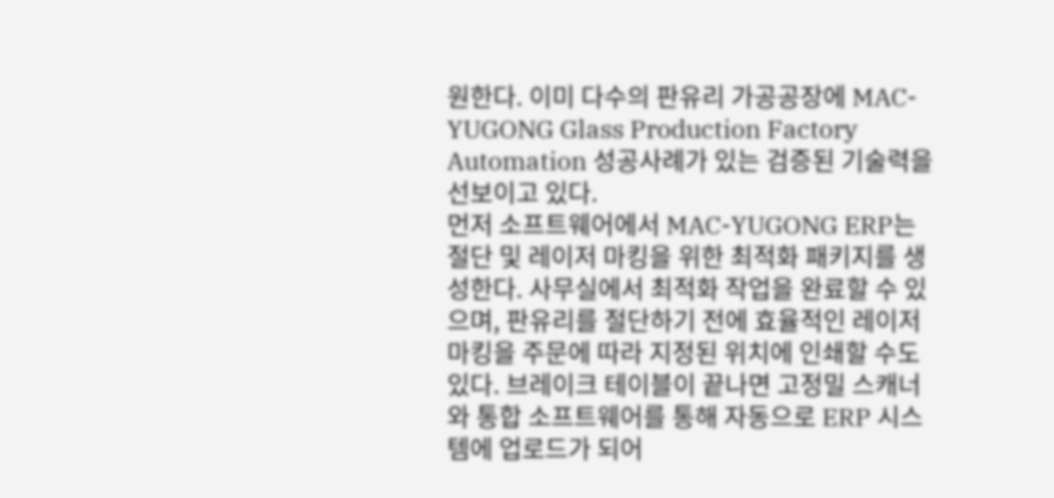원한다. 이미 다수의 판유리 가공공장에 MAC-YUGONG Glass Production Factory Automation 성공사례가 있는 검증된 기술력을 선보이고 있다.
먼저 소프트웨어에서 MAC-YUGONG ERP는 절단 및 레이저 마킹을 위한 최적화 패키지를 생성한다. 사무실에서 최적화 작업을 완료할 수 있으며, 판유리를 절단하기 전에 효율적인 레이저 마킹을 주문에 따라 지정된 위치에 인쇄할 수도 있다. 브레이크 테이블이 끝나면 고정밀 스캐너와 통합 소프트웨어를 통해 자동으로 ERP 시스템에 업로드가 되어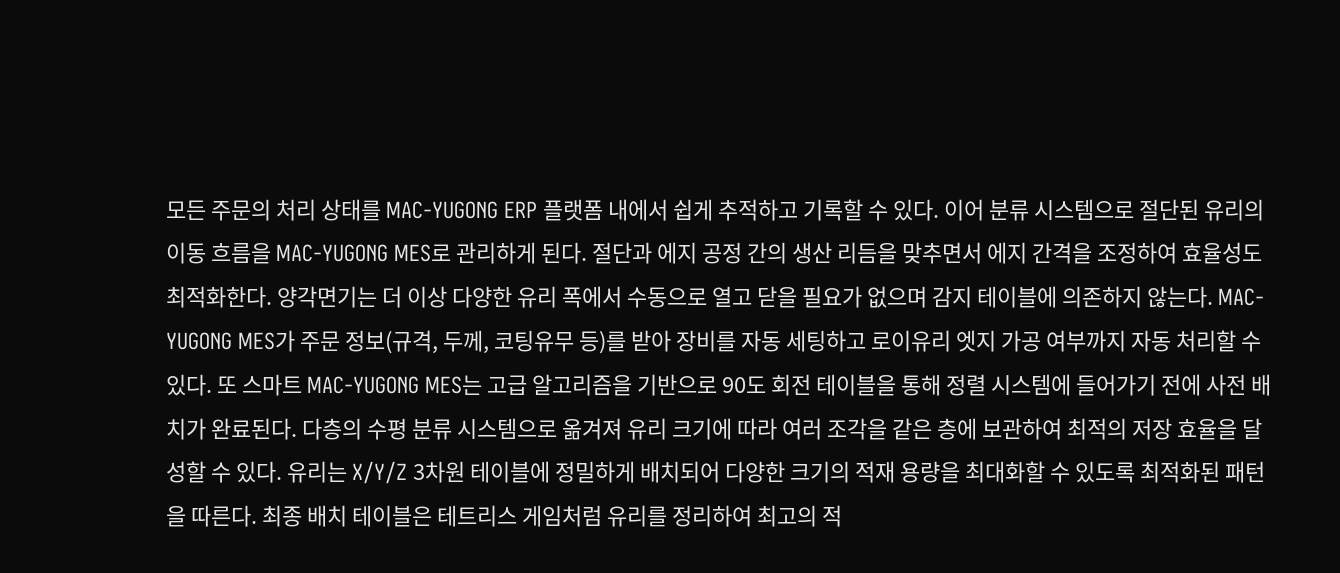모든 주문의 처리 상태를 MAC-YUGONG ERP 플랫폼 내에서 쉽게 추적하고 기록할 수 있다. 이어 분류 시스템으로 절단된 유리의 이동 흐름을 MAC-YUGONG MES로 관리하게 된다. 절단과 에지 공정 간의 생산 리듬을 맞추면서 에지 간격을 조정하여 효율성도 최적화한다. 양각면기는 더 이상 다양한 유리 폭에서 수동으로 열고 닫을 필요가 없으며 감지 테이블에 의존하지 않는다. MAC-YUGONG MES가 주문 정보(규격, 두께, 코팅유무 등)를 받아 장비를 자동 세팅하고 로이유리 엣지 가공 여부까지 자동 처리할 수 있다. 또 스마트 MAC-YUGONG MES는 고급 알고리즘을 기반으로 90도 회전 테이블을 통해 정렬 시스템에 들어가기 전에 사전 배치가 완료된다. 다층의 수평 분류 시스템으로 옮겨져 유리 크기에 따라 여러 조각을 같은 층에 보관하여 최적의 저장 효율을 달성할 수 있다. 유리는 X/Y/Z 3차원 테이블에 정밀하게 배치되어 다양한 크기의 적재 용량을 최대화할 수 있도록 최적화된 패턴을 따른다. 최종 배치 테이블은 테트리스 게임처럼 유리를 정리하여 최고의 적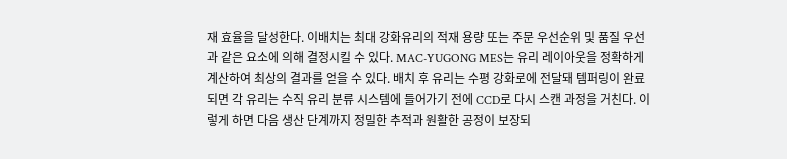재 효율을 달성한다. 이배치는 최대 강화유리의 적재 용량 또는 주문 우선순위 및 품질 우선과 같은 요소에 의해 결정시킬 수 있다. MAC-YUGONG MES는 유리 레이아웃을 정확하게 계산하여 최상의 결과를 얻을 수 있다. 배치 후 유리는 수평 강화로에 전달돼 템퍼링이 완료되면 각 유리는 수직 유리 분류 시스템에 들어가기 전에 CCD로 다시 스캔 과정을 거친다. 이렇게 하면 다음 생산 단계까지 정밀한 추적과 원활한 공정이 보장되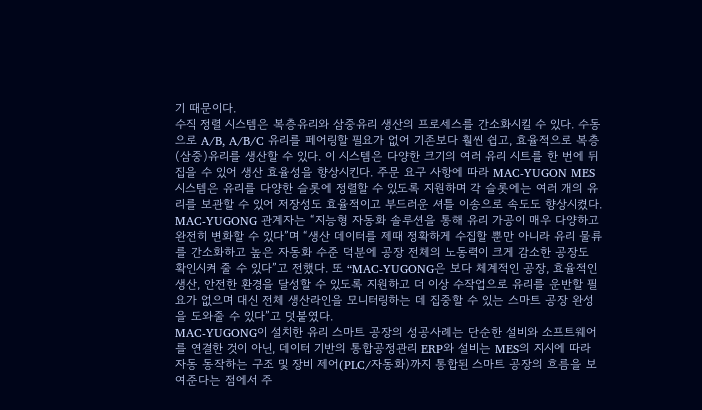기 때문이다.
수직 정렬 시스템은 복층유리와 삼중유리 생산의 프로세스를 간소화시킬 수 있다. 수동으로 A/B, A/B/C 유리를 페어링할 필요가 없어 기존보다 훨씬 쉽고, 효율적으로 복층(삼중)유리를 생산할 수 있다. 이 시스템은 다양한 크기의 여러 유리 시트를 한 번에 뒤집을 수 있어 생산 효율성을 향상시킨다. 주문 요구 사항에 따라 MAC-YUGON MES 시스템은 유리를 다양한 슬롯에 정렬할 수 있도록 지원하며 각 슬롯에는 여러 개의 유리를 보관할 수 있어 저장성도 효율적이고 부드러운 셔틀 이송으로 속도도 향상시켰다.
MAC-YUGONG 관계자는 “지능형 자동화 솔루션을 통해 유리 가공이 매우 다양하고 완전히 변화할 수 있다”며 “생산 데이터를 제때 정확하게 수집할 뿐만 아니라 유리 물류를 간소화하고 높은 자동화 수준 덕분에 공장 전체의 노동력이 크게 감소한 공장도 확인시켜 줄 수 있다”고 전했다. 또 “MAC-YUGONG은 보다 체계적인 공장, 효율적인 생산, 안전한 환경을 달성할 수 있도록 지원하고 더 이상 수작업으로 유리를 운반할 필요가 없으며 대신 전체 생산라인을 모니터링하는 데 집중할 수 있는 스마트 공장 완성을 도와줄 수 있다”고 덧붙였다.
MAC-YUGONG이 설치한 유리 스마트 공장의 성공사례는 단순한 설비와 소프트웨어를 연결한 것이 아닌, 데이터 기반의 통합공정관리 ERP와 설비는 MES의 지시에 따라 자동 동작하는 구조 및 장비 제어(PLC/자동화)까지 통합된 스마트 공장의 흐름을 보여준다는 점에서 주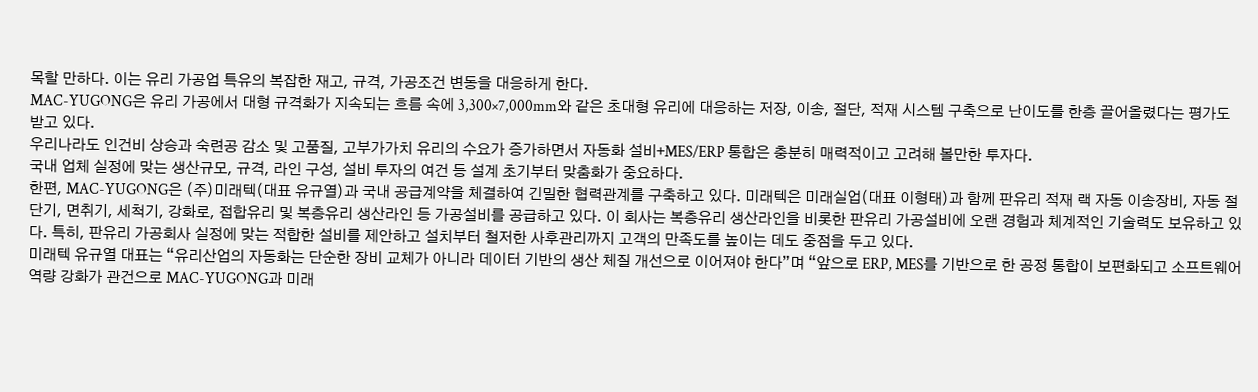목할 만하다. 이는 유리 가공업 특유의 복잡한 재고, 규격, 가공조건 변동을 대응하게 한다.
MAC-YUGONG은 유리 가공에서 대형 규격화가 지속되는 흐름 속에 3,300×7,000mm와 같은 초대형 유리에 대응하는 저장, 이송, 절단, 적재 시스템 구축으로 난이도를 한층 끌어올렸다는 평가도 받고 있다.
우리나라도 인건비 상승과 숙련공 감소 및 고품질, 고부가가치 유리의 수요가 증가하면서 자동화 설비+MES/ERP 통합은 충분히 매력적이고 고려해 볼만한 투자다.
국내 업체 실정에 맞는 생산규모, 규격, 라인 구성, 설비 투자의 여건 등 설계 초기부터 맞춤화가 중요하다.
한편, MAC-YUGONG은 (주)미래텍(대표 유규열)과 국내 공급계약을 체결하여 긴밀한 협력관계를 구축하고 있다. 미래텍은 미래실업(대표 이형태)과 함께 판유리 적재 랙 자동 이송장비, 자동 절단기, 면취기, 세척기, 강화로, 접합유리 및 복층유리 생산라인 등 가공설비를 공급하고 있다. 이 회사는 복층유리 생산라인을 비롯한 판유리 가공설비에 오랜 경험과 체계적인 기술력도 보유하고 있다. 특히, 판유리 가공회사 실정에 맞는 적합한 설비를 제안하고 설치부터 철저한 사후관리까지 고객의 만족도를 높이는 데도 중점을 두고 있다.
미래텍 유규열 대표는 “유리산업의 자동화는 단순한 장비 교체가 아니라 데이터 기반의 생산 체질 개선으로 이어져야 한다”며 “앞으로 ERP, MES를 기반으로 한 공정 통합이 보편화되고 소프트웨어 역량 강화가 관건으로 MAC-YUGONG과 미래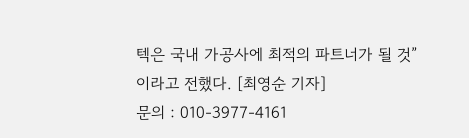텍은 국내 가공사에 최적의 파트너가 될 것”이라고 전했다. [최영순 기자]
문의 : 010-3977-4161